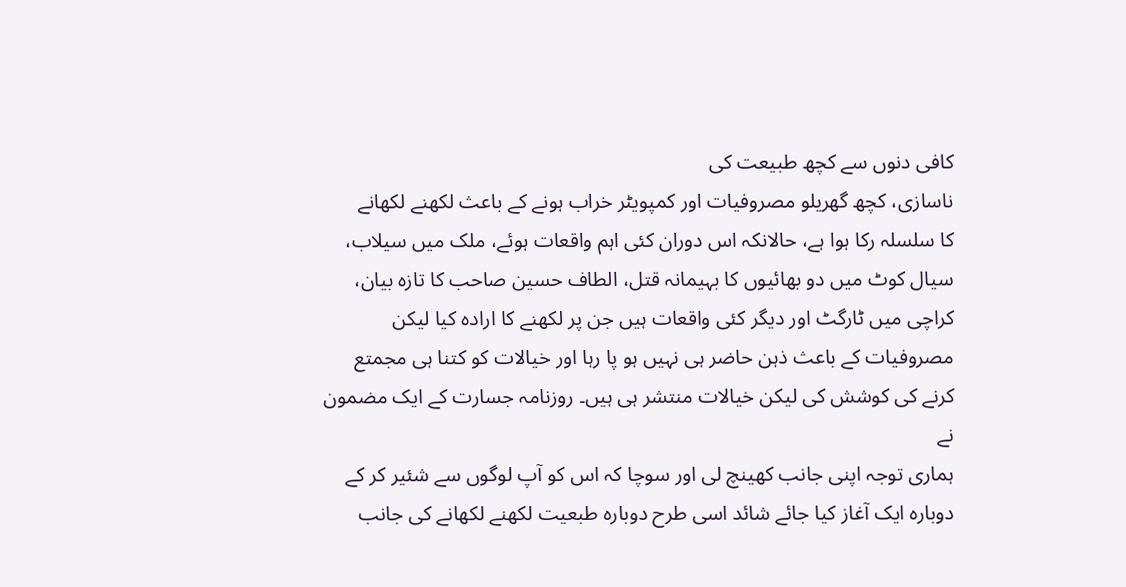کافی دنوں سے کچھ طبیعت کی
ناسازی، کچھ گھریلو مصروفیات اور کمپویٹر خراب ہونے کے باعث لکھنے لکھانے
کا سلسلہ رکا ہوا ہے، حالانکہ اس دوران کئی اہم واقعات ہوئے، ملک میں سیلاب،
سیال کوٹ میں دو بھائیوں کا بہیمانہ قتل، الطاف حسین صاحب کا تازہ بیان،
کراچی میں ٹارگٹ اور دیگر کئی واقعات ہیں جن پر لکھنے کا ارادہ کیا لیکن
مصروفیات کے باعث ذہن حاضر ہی نہیں ہو پا رہا اور خیالات کو کتنا ہی مجمتع
کرنے کی کوشش کی لیکن خیالات منتشر ہی ہیں۔ روزنامہ جسارت کے ایک مضمون نے
ہماری توجہ اپنی جانب کھینچ لی اور سوچا کہ اس کو آپ لوگوں سے شئیر کر کے
دوبارہ ایک آغاز کیا جائے شائد اسی طرح دوبارہ طبعیت لکھنے لکھانے کی جانب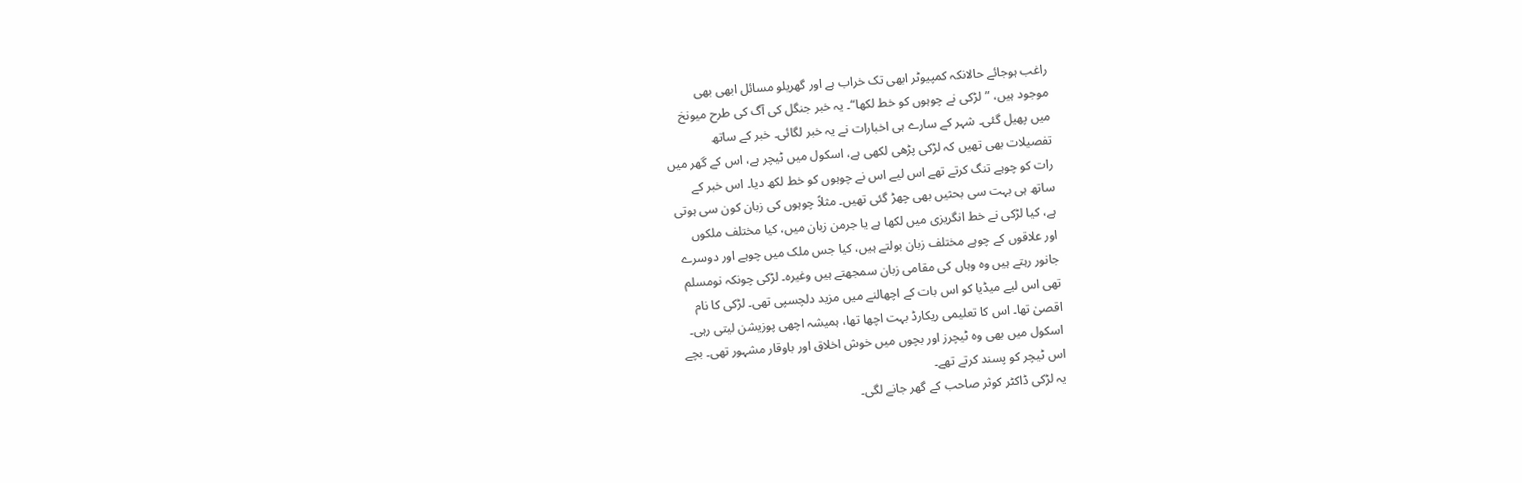راغب ہوجائے حالانکہ کمپیوٹر ابھی تک خراب ہے اور گھریلو مسائل ابھی بھی
موجود ہیں، ”لڑکی نے چوہوں کو خط لکھا“۔ یہ خبر جنگل کی آگ کی طرح میونخ
میں پھیل گئی۔ شہر کے سارے ہی اخبارات نے یہ خبر لگائی۔ خبر کے ساتھ
تفصیلات بھی تھیں کہ لڑکی پڑھی لکھی ہے، اسکول میں ٹیچر ہے، اس کے گھر میں
رات کو چوہے تنگ کرتے تھے اس لیے اس نے چوہوں کو خط لکھ دیا۔ اس خبر کے
ساتھ ہی بہت سی بحثیں بھی چھڑ گئی تھیں۔ مثلاً چوہوں کی زبان کون سی ہوتی
ہے، کیا لڑکی نے خط انگریزی میں لکھا ہے یا جرمن زبان میں، کیا مختلف ملکوں
اور علاقوں کے چوہے مختلف زبان بولتے ہیں، کیا جس ملک میں چوہے اور دوسرے
جانور رہتے ہیں وہ وہاں کی مقامی زبان سمجھتے ہیں وغیرہ۔ لڑکی چونکہ نومسلم
تھی اس لیے میڈیا کو اس بات کے اچھالنے میں مزید دلچسپی تھی۔ لڑکی کا نام
اقصیٰ تھا۔ اس کا تعلیمی ریکارڈ بہت اچھا تھا، ہمیشہ اچھی پوزیشن لیتی رہی۔
اسکول میں بھی وہ ٹیچرز اور بچوں میں خوش اخلاق اور باوقار مشہور تھی۔ بچے
اس ٹیچر کو پسند کرتے تھے۔
یہ لڑکی ڈاکٹر کوثر صاحب کے گھر جانے لگی۔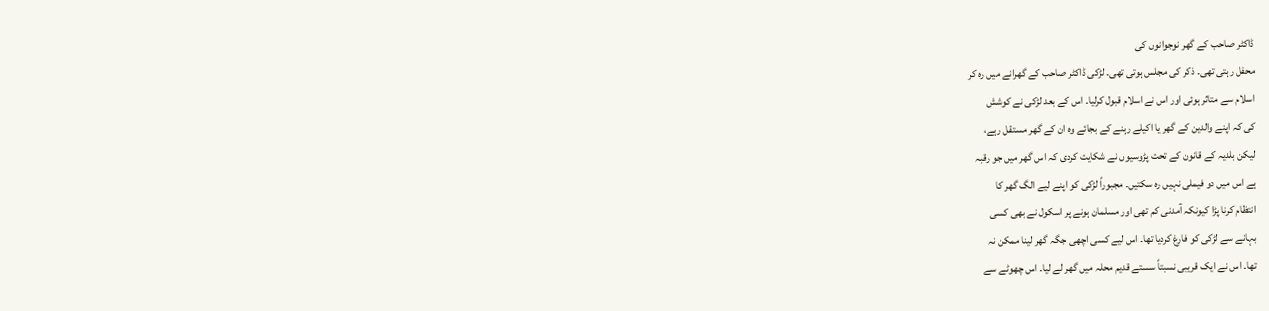ڈاکٹر صاحب کے گھر نوجوانوں کی
محفل رہتی تھی۔ ذکر کی مجلس ہوتی تھی۔ لڑکی ڈاکٹر صاحب کے گھرانے میں رہ کر
اسلام سے متاثر ہوئی اور اس نے اسلام قبول کرلیا۔ اس کے بعد لڑکی نے کوشش
کی کہ اپنے والدین کے گھر یا اکیلے رہنے کے بجائے وہ ان کے گھر مستقل رہے،
لیکن بلدیہ کے قانون کے تحت پڑوسیوں نے شکایت کردی کہ اس گھر میں جو رقبہ
ہے اس میں دو فیملی نہیں رہ سکتیں۔ مجبوراً لڑکی کو اپنے لیے الگ گھر کا
انتظام کرنا پڑا کیونکہ آمدنی کم تھی اور مسلمان ہونے پر اسکول نے بھی کسی
بہانے سے لڑکی کو فارغ کردیا تھا۔ اس لیے کسی اچھی جگہ گھر لینا ممکن نہ
تھا۔ اس نے ایک قریبی نسبتاً سستے قدیم محلہ میں گھر لے لیا۔ اس چھوٹے سے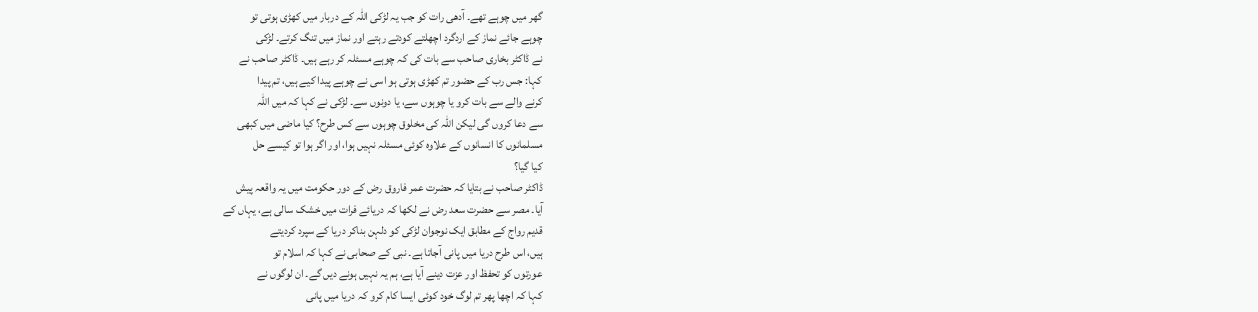گھر میں چوہے تھے۔ آدھی رات کو جب یہ لڑکی اللہ کے دربار میں کھڑی ہوتی تو
چوہے جائے نماز کے اردگرد اچھلتے کودتے رہتے اور نماز میں تنگ کرتے۔ لڑکی
نے ڈاکٹر بخاری صاحب سے بات کی کہ چوہے مسئلہ کر رہے ہیں۔ ڈاکٹر صاحب نے
کہا: جس رب کے حضور تم کھڑی ہوتی ہو اسی نے چوہے پیدا کیے ہیں، تم پیدا
کرنے والے سے بات کرو یا چوہوں سے، یا دونوں سے۔ لڑکی نے کہا کہ میں اللہ
سے دعا کروں گی لیکن اللہ کی مخلوق چوہوں سے کس طرح؟ کیا ماضی میں کبھی
مسلمانوں کا انسانوں کے علاوہ کوئی مسئلہ نہیں ہوا، اور اگر ہوا تو کیسے حل
کیا گیا؟
ڈاکٹر صاحب نے بتایا کہ حضرت عمر فاروق رض کے دور حکومت میں یہ واقعہ پیش
آیا۔ مصر سے حضرت سعد رض نے لکھا کہ دریائے فرات میں خشک سالی ہے، یہاں کے
قدیم رواج کے مطابق ایک نوجوان لڑکی کو دلہن بناکر دریا کے سپرد کردیتے
ہیں، اس طرح دریا میں پانی آجاتا ہے۔ نبی کے صحابی نے کہا کہ اسلام تو
عورتوں کو تحفظ اور عزت دینے آیا ہے، ہم یہ نہیں ہونے دیں گے۔ ان لوگوں نے
کہا کہ اچھا پھر تم لوگ خود کوئی ایسا کام کرو کہ دریا میں پانی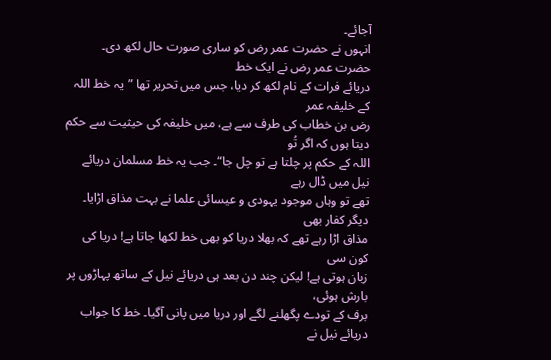آجائے۔
انہوں نے حضرت عمر رض کو ساری صورت حال لکھ دی۔ حضرت عمر رض نے ایک خط
دریائے فرات کے نام لکھ کر دیا، جس میں تحریر تھا ”یہ خط اللہ کے خلیفہ عمر
رض بن خطاب کی طرف سے ہے، میں خلیفہ کی حیثیت سے حکم دیتا ہوں کہ اگر تُو
اللہ کے حکم پر چلتا ہے تو چل جا“۔ جب یہ خط مسلمان دریائے نیل میں ڈال رہے
تھے تو وہاں موجود یہودی و عیسائی علما نے بہت مذاق اڑایا۔ دیگر کفار بھی
مذاق اڑا رہے تھے کہ بھلا دریا کو بھی خط لکھا جاتا ہے! دریا کی کون سی
زبان ہوتی ہے! لیکن چند دن بعد ہی دریائے نیل کے ساتھ پہاڑوں پر بارش ہوئی،
برف کے تودے پگھلنے لگے اور دریا میں پانی آگیا۔ خط کا جواب دریائے نیل نے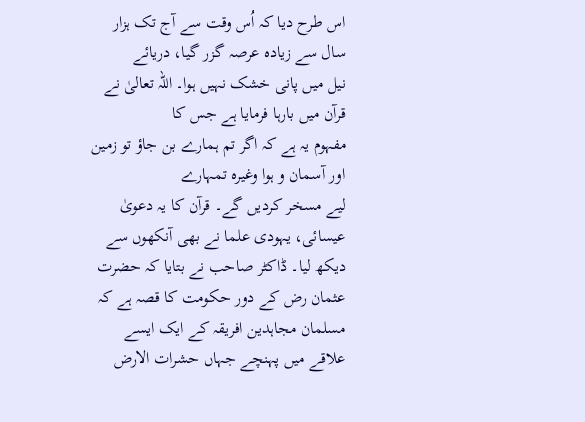اس طرح دیا کہ اُس وقت سے آج تک ہزار سال سے زیادہ عرصہ گزر گیا، دریائے
نیل میں پانی خشک نہیں ہوا۔ اللہ تعالیٰ نے قرآن میں بارہا فرمایا ہے جس کا
مفہوم یہ ہے کہ اگر تم ہمارے بن جاؤ تو زمین اور آسمان و ہوا وغیرہ تمہارے
لیے مسخر کردیں گے۔ قرآن کا یہ دعویٰ عیسائی، یہودی علما نے بھی آنکھوں سے
دیکھ لیا۔ ڈاکٹر صاحب نے بتایا کہ حضرت عثمان رض کے دور حکومت کا قصہ ہے کہ
مسلمان مجاہدین افریقہ کے ایک ایسے علاقے میں پہنچے جہاں حشرات الارض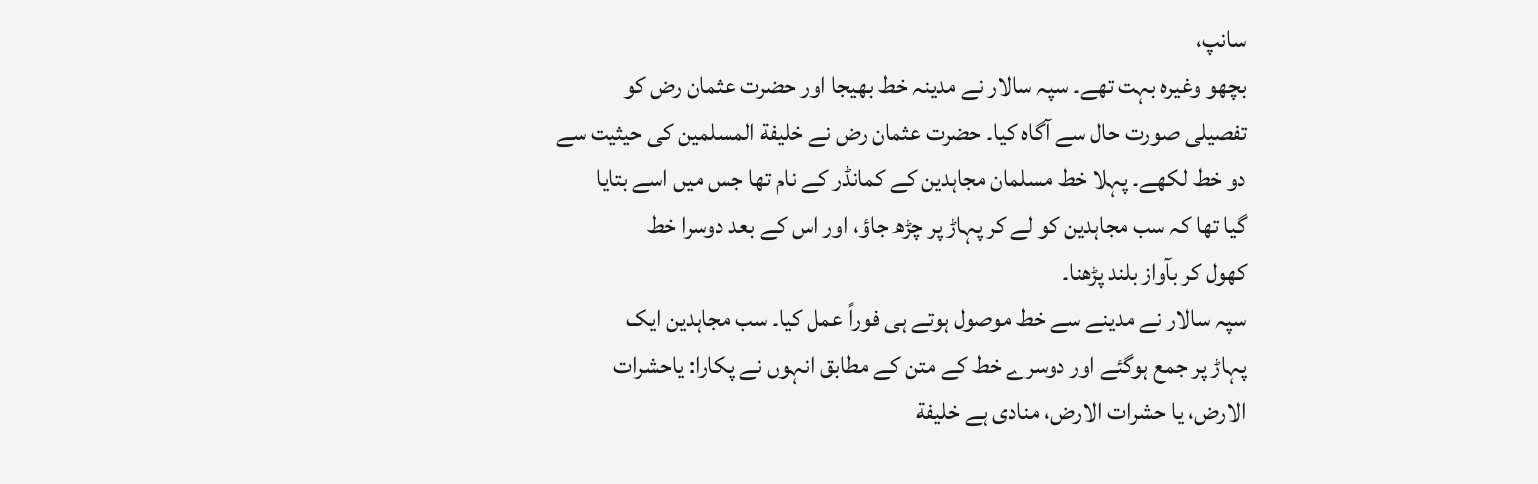سانپ،
بچھو وغیرہ بہت تھے۔ سپہ سالار نے مدینہ خط بھیجا اور حضرت عثمان رض کو
تفصیلی صورت حال سے آگاہ کیا۔ حضرت عثمان رض نے خلیفة المسلمین کی حیثیت سے
دو خط لکھے۔ پہلا خط مسلمان مجاہدین کے کمانڈر کے نام تھا جس میں اسے بتایا
گیا تھا کہ سب مجاہدین کو لے کر پہاڑ پر چڑھ جاؤ، اور اس کے بعد دوسرا خط
کھول کر بآواز بلند پڑھنا۔
سپہ سالار نے مدینے سے خط موصول ہوتے ہی فوراً عمل کیا۔ سب مجاہدین ایک
پہاڑ پر جمع ہوگئے اور دوسرے خط کے متن کے مطابق انہوں نے پکارا: یاحشرات
الارض، یا حشرات الارض، منادی ہے خلیفة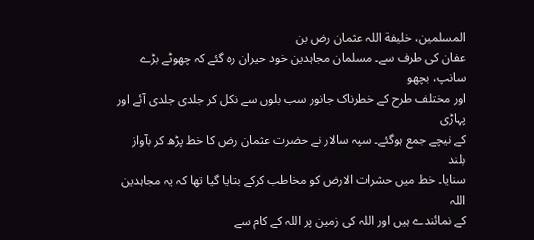المسلمین، خلیفة اللہ عثمان رض بن
عفان کی طرف سے۔ مسلمان مجاہدین خود حیران رہ گئے کہ چھوٹے بڑے سانپ، بچھو
اور مختلف طرح کے خطرناک جانور سب بلوں سے نکل کر جلدی جلدی آئے اور پہاڑی
کے نیچے جمع ہوگئے۔ سپہ سالار نے حضرت عثمان رض کا خط پڑھ کر بآواز بلند
سنایا۔ خط میں حشرات الارض کو مخاطب کرکے بتایا گیا تھا کہ یہ مجاہدین اللہ
کے نمائندے ہیں اور اللہ کی زمین پر اللہ کے کام سے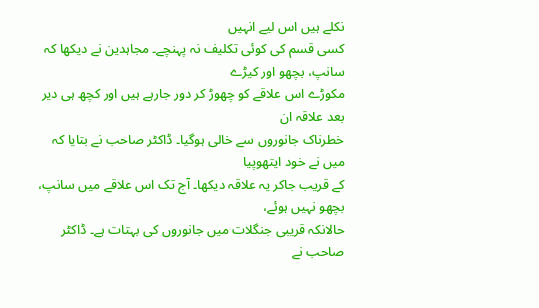نکلے ہیں اس لیے انہیں
کسی قسم کی کوئی تکلیف نہ پہنچے۔ مجاہدین نے دیکھا کہ سانپ، بچھو اور کیڑے
مکوڑے اس علاقے کو چھوڑ کر دور جارہے ہیں اور کچھ ہی دیر بعد علاقہ ان
خطرناک جانوروں سے خالی ہوگیا۔ ڈاکٹر صاحب نے بتایا کہ میں نے خود ایتھوپیا
کے قریب جاکر یہ علاقہ دیکھا۔ آج تک اس علاقے میں سانپ، بچھو نہیں ہوئے،
حالانکہ قریبی جنگلات میں جانوروں کی بہتات ہے۔ ڈاکٹر صاحب نے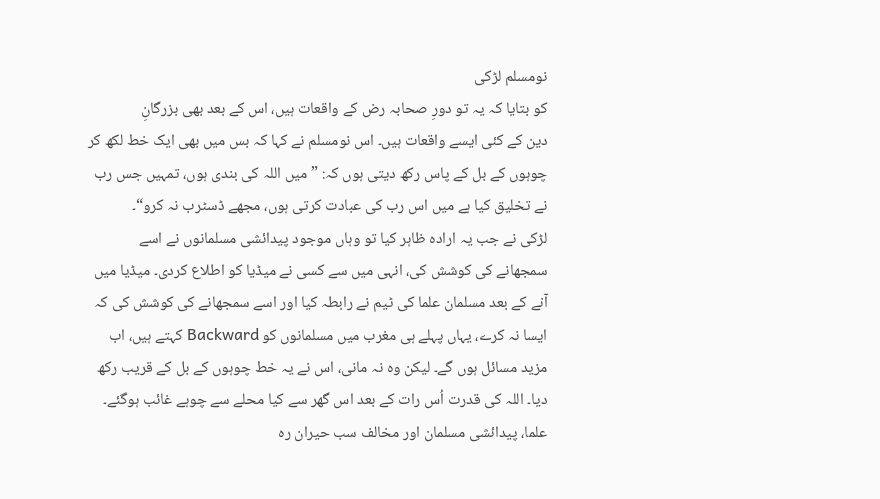نومسلم لڑکی
کو بتایا کہ یہ تو دورِ صحابہ رض کے واقعات ہیں، اس کے بعد بھی بزرگانِ
دین کے کئی ایسے واقعات ہیں۔ اس نومسلم نے کہا کہ بس میں بھی ایک خط لکھ کر
چوہوں کے بل کے پاس رکھ دیتی ہوں کہ: ”میں اللہ کی بندی ہوں، تمہیں جس رب
نے تخلیق کیا ہے میں اس رب کی عبادت کرتی ہوں، مجھے ڈسٹرب نہ کرو“۔
لڑکی نے جب یہ ارادہ ظاہر کیا تو وہاں موجود پیدائشی مسلمانوں نے اسے
سمجھانے کی کوشش کی، انہی میں سے کسی نے میڈیا کو اطلاع کردی۔ میڈیا میں
آنے کے بعد مسلمان علما کی ٹیم نے رابطہ کیا اور اسے سمجھانے کی کوشش کی کہ
ایسا نہ کرے، یہاں پہلے ہی مغرب میں مسلمانوں کو Backward کہتے ہیں، اب
مزید مسائل ہوں گے۔ لیکن وہ نہ مانی، اس نے یہ خط چوہوں کے بل کے قریب رکھ
دیا۔ اللہ کی قدرت اُس رات کے بعد اس گھر سے کیا محلے سے چوہے غائب ہوگئے۔
علما، پیدائشی مسلمان اور مخالف سب حیران رہ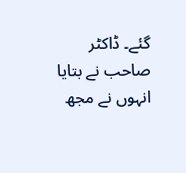گئے۔ ڈاکٹر صاحب نے بتایا
انہوں نے مجھ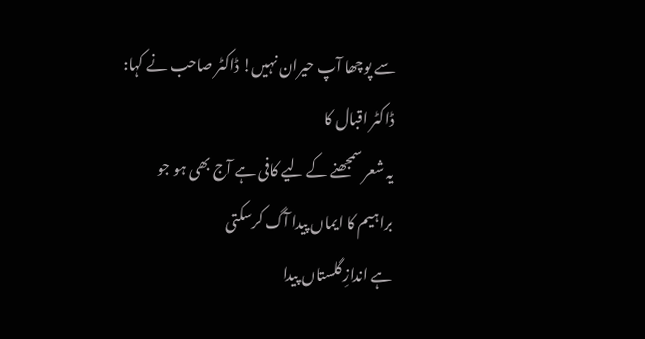سے پوچھا آپ حیران نہیں! ڈاکٹر صاحب نے کہا: ڈاکٹر اقبال کا
یہ شعر سمجھنے کے لیے کافی ہے آج بھی ہو جو براہیم کا ایماں پیدا آگ کرسکتی
ہے اندازِ گلستاں پیدا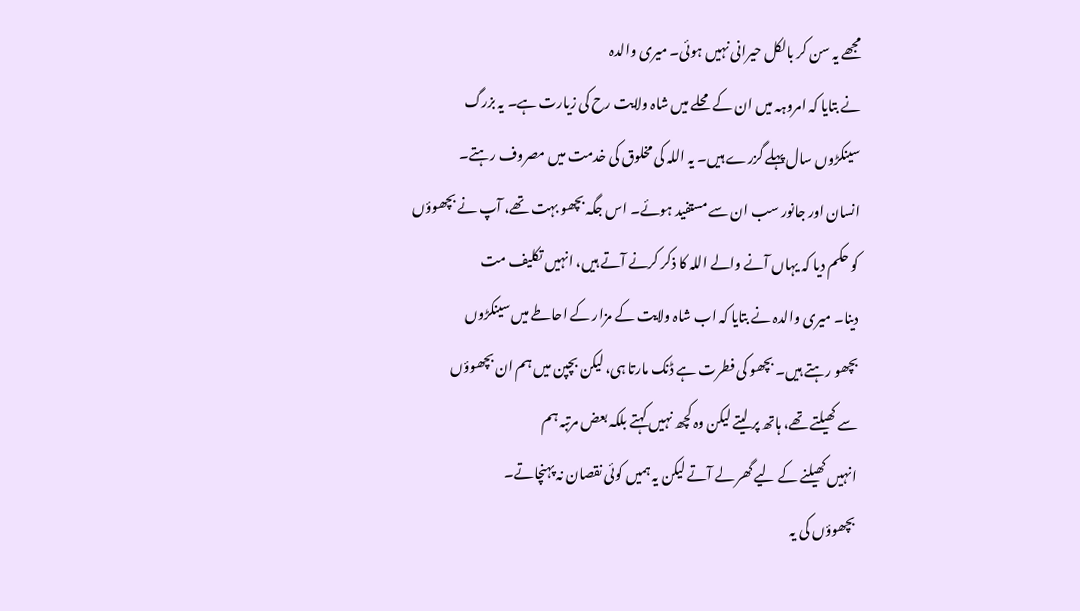مجھے یہ سن کر بالکل حیرانی نہیں ہوئی۔ میری والدہ
نے بتایا کہ امروہہ میں ان کے محلے میں شاہ ولایت رح کی زیارت ہے۔ یہ بزرگ
سینکڑوں سال پہلے گزرے ہیں۔ یہ اللہ کی مخلوق کی خدمت میں مصروف رہتے۔
انسان اور جانور سب ان سے مستفید ہوئے۔ اس جگہ بچھو بہت تھے، آپ نے بچھوؤں
کو حکم دیا کہ یہاں آنے والے اللہ کا ذکر کرنے آتے ہیں، انہیں تکلیف مت
دینا۔ میری والدہ نے بتایا کہ اب شاہ ولایت کے مزار کے احاطے میں سینکڑوں
بچھو رہتے ہیں۔ بچھو کی فطرت ہے ڈنک مارتا ہی، لیکن بچپن میں ہم ان بچھوؤں
سے کھیلتے تھے، ہاتھ پر لیتے لیکن وہ کچھ نہیں کہتے بلکہ بعض مرتبہ ہم
انہیں کھیلنے کے لیے گھر لے آتے لیکن یہ ہمیں کوئی نقصان نہ پہنچاتے۔
بچھوؤں کی یہ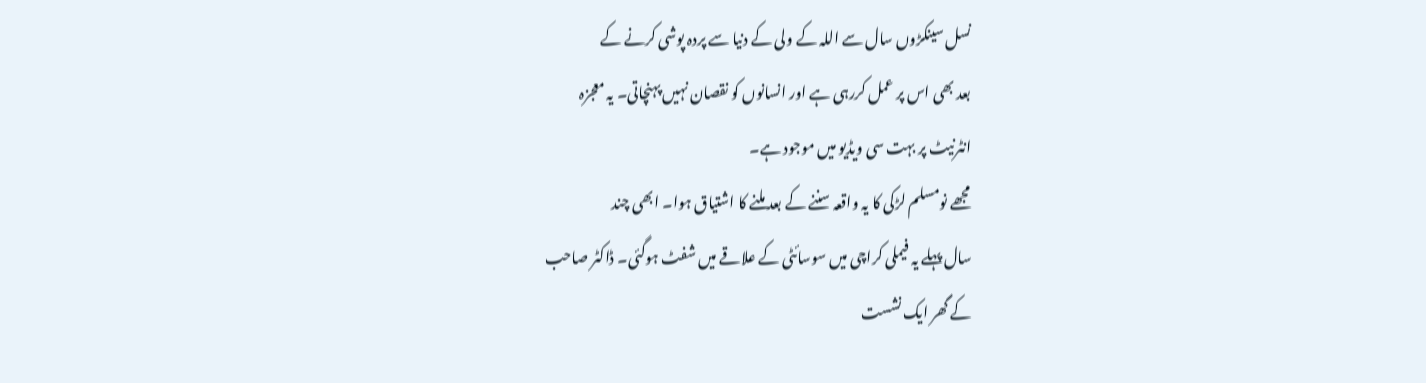نسل سینکڑوں سال سے اللہ کے ولی کے دنیا سے پردہ پوشی کرنے کے
بعد بھی اس پر عمل کررہی ہے اور انسانوں کو نقصان نہیں پہنچاتی۔ یہ معجزہ
انٹرنیٹ پر بہت سی ویڈیو میں موجود ہے۔
مجھے نومسلم لڑکی کا یہ واقعہ سننے کے بعد ملنے کا اشتیاق ہوا۔ ابھی چند
سال پہلے یہ فیملی کراچی میں سوسائٹی کے علاقے میں شفٹ ہوگئی۔ ڈاکٹر صاحب
کے گھر ایک نشست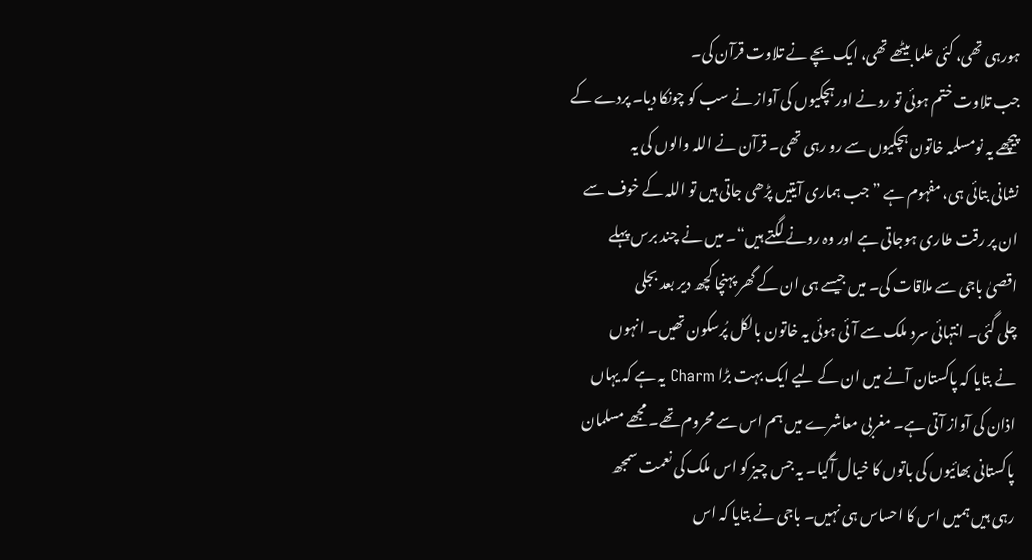ہورہی تھی، کئی علما بیٹھے تھی، ایک بچے نے تلاوت قرآن کی۔
جب تلاوت ختم ہوئی تو رونے اور ہچکیوں کی آواز نے سب کو چونکا دیا۔ پردے کے
پیچھے یہ نومسلمہ خاتون ہچکیوں سے رو رہی تھی۔ قرآن نے اللہ والوں کی یہ
نشانی بتائی ہی، مفہوم ہے ”جب ہماری آیتیں پڑھی جاتی ہیں تو اللہ کے خوف سے
ان پر رقت طاری ہوجاتی ہے اور وہ رونے لگتے ہیں“۔ میں نے چند برس پہلے
اقصیٰ باجی سے ملاقات کی۔ میں جیسے ہی ان کے گھر پہنچا کچھ دیر بعد بجلی
چلی گئی۔ انتہائی سرد ملک سے آئی ہوئی یہ خاتون بالکل پُرسکون تھیں۔ انہوں
نے بتایا کہ پاکستان آنے میں ان کے لیے ایک بہت بڑا Charm یہ ہے کہ یہاں
اذان کی آواز آتی ہے۔ مغربی معاشرے میں ہم اس سے محروم تھے۔ مجھے مسلمان
پاکستانی بھائیوں کی باتوں کا خیال آگیا۔ یہ جس چیز کو اس ملک کی نعمت سمجھ
رہی ہیں ہمیں اس کا احساس ہی نہیں۔ باجی نے بتایا کہ اس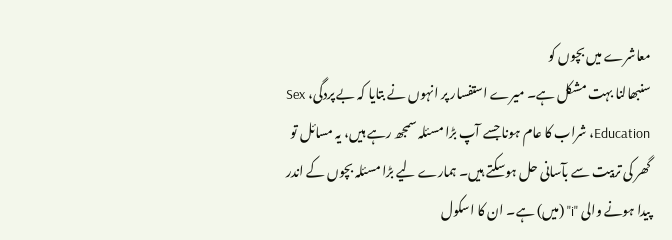معاشرے میں بچوں کو
سنبھالنا بہت مشکل ہے۔ میرے استفسار پر انہوں نے بتایا کہ بے پردگی، Sex
Education، شراب کا عام ہونا جسے آپ بڑا مسئلہ سمجھ رہے ہیں، یہ مسائل تو
گھر کی تربیت سے بآسانی حل ہوسکتے ہیں۔ ہمارے لیے بڑا مسئلہ بچوں کے اندر
پیدا ہونے والی "i" (میں) ہے۔ ان کا اسکول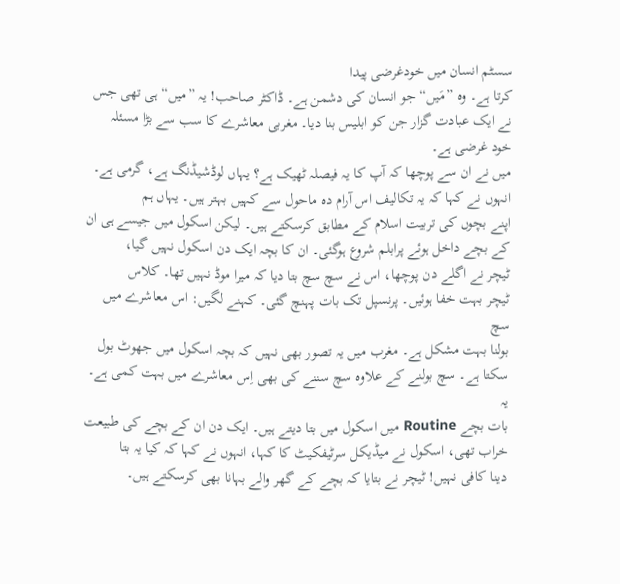سسٹم انسان میں خودغرضی پیدا
کرتا ہے۔ وہ ”مَیں“ جو انسان کی دشمن ہے۔ ڈاکٹر صاحب! یہ ”میں“ ہی تھی جس
نے ایک عبادت گزار جن کو ابلیس بنا دیا۔ مغربی معاشرے کا سب سے بڑا مسئلہ
خود غرضی ہے۔
میں نے ان سے پوچھا کہ آپ کا یہ فیصلہ ٹھیک ہے؟ یہاں لوڈشیڈنگ ہے، گرمی ہے۔
انہوں نے کہا کہ یہ تکالیف اس آرام دہ ماحول سے کہیں بہتر ہیں۔ یہاں ہم
اپنے بچوں کی تربیت اسلام کے مطابق کرسکتے ہیں۔ لیکن اسکول میں جیسے ہی ان
کے بچے داخل ہوئے پرابلم شروع ہوگئی۔ ان کا بچہ ایک دن اسکول نہیں گیا،
ٹیچر نے اگلے دن پوچھا، اس نے سچ سچ بتا دیا کہ میرا موڈ نہیں تھا۔ کلاس
ٹیچر بہت خفا ہوئیں۔ پرنسپل تک بات پہنچ گئی۔ کہنے لگیں: اس معاشرے میں سچ
بولنا بہت مشکل ہے۔ مغرب میں یہ تصور بھی نہیں کہ بچہ اسکول میں جھوٹ بول
سکتا ہے۔ سچ بولنے کے علاوہ سچ سننے کی بھی اِس معاشرے میں بہت کمی ہے۔ یہ
بات بچے Routine میں اسکول میں بتا دیتے ہیں۔ ایک دن ان کے بچے کی طبیعت
خراب تھی، اسکول نے میڈیکل سرٹیفکیٹ کا کہا، انہوں نے کہا کہ کیا یہ بتا
دینا کافی نہیں! ٹیچر نے بتایا کہ بچے کے گھر والے بہانا بھی کرسکتے ہیں۔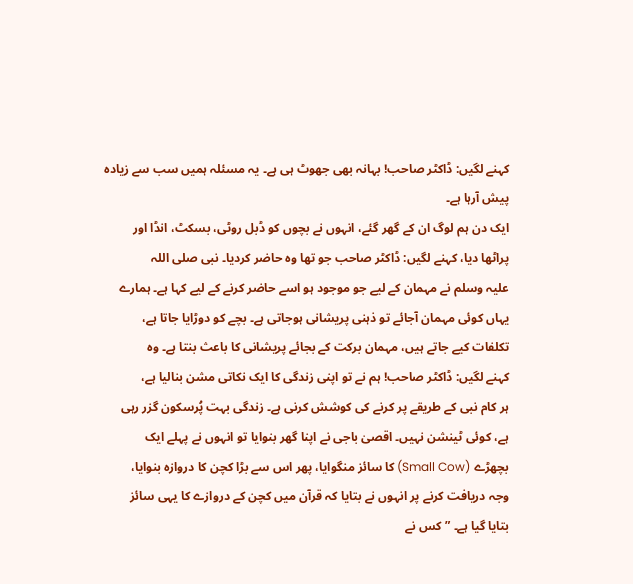کہنے لگیں: ڈاکٹر صاحب! بہانہ بھی جھوٹ ہی ہے۔ یہ مسئلہ ہمیں سب سے زیادہ
پیش آرہا ہے۔
ایک دن ہم لوگ ان کے گھر گئے، انہوں نے بچوں کو ڈبل روٹی، بسکٹ، انڈا اور
پراٹھا دیا، کہنے لگیں: ڈاکٹر صاحب جو تھا وہ حاضر کردیا۔ نبی صلی اللہ
علیہ وسلم نے مہمان کے لیے جو موجود ہو اسے حاضر کرنے کے لیے کہا ہے۔ ہمارے
یہاں کوئی مہمان آجائے تو ذہنی پریشانی ہوجاتی ہے۔ بچے کو دوڑایا جاتا ہے،
تکلفات کیے جاتے ہیں، مہمان برکت کے بجائے پریشانی کا باعث بنتا ہے۔ وہ
کہنے لگیں: ڈاکٹر صاحب! ہم نے تو اپنی زندگی کا ایک نکاتی مشن بنالیا ہے،
ہر کام نبی کے طریقے پر کرنے کی کوشش کرنی ہے۔ زندگی بہت پُرسکون گزر رہی
ہے، کوئی ٹینشن نہیں۔ اقصیٰ باجی نے اپنا گھر بنوایا تو انہوں نے پہلے ایک
بچھڑے (Small Cow) کا سائز منگوایا، پھر اس سے بڑا کچن کا دروازہ بنوایا،
وجہ دریافت کرنے پر انہوں نے بتایا کہ قرآن میں کچن کے دروازے کا یہی سائز
بتایا گیا ہے۔ ”کس نے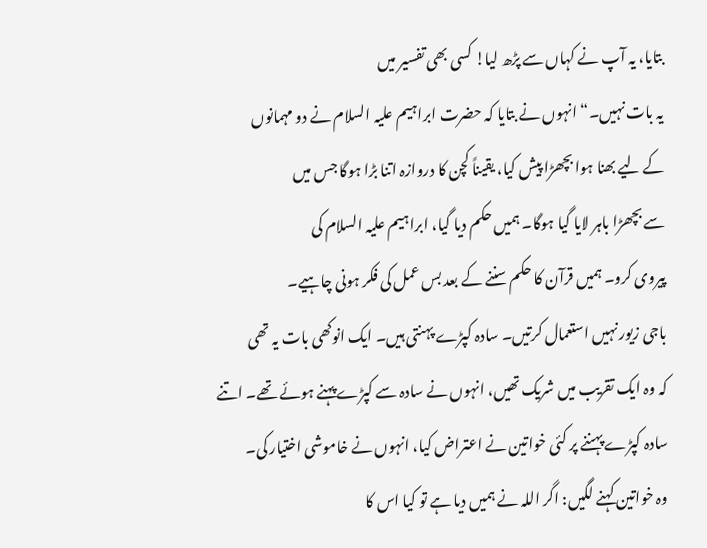بتایا، یہ آپ نے کہاں سے پڑھ لیا! کسی بھی تفسیر میں
یہ بات نہیں۔“ انہوں نے بتایا کہ حضرت ابراہیم علیہ السلام نے دو مہمانوں
کے لیے بھنا ہوا بچھڑا پیش کیا، یقیناً کچن کا دروازہ اتنا بڑا ہوگا جس میں
سے بچھڑا باہر لایا گیا ہوگا۔ ہمیں حکم دیا گیا، ابراہیم علیہ السلام کی
پیروی کرو۔ ہمیں قرآن کا حکم سننے کے بعد بس عمل کی فکر ہونی چاہیے۔
باجی زیور نہیں استعمال کرتیں۔ سادہ کپڑے پہنتی ہیں۔ ایک انوکھی بات یہ تھی
کہ وہ ایک تقریب میں شریک تھیں، انہوں نے سادہ سے کپڑے پہنے ہوئے تھے۔ اتنے
سادہ کپڑے پہننے پر کئی خواتین نے اعتراض کیا، انہوں نے خاموشی اختیار کی۔
وہ خواتین کہنے لگیں: اگر اللہ نے ہمیں دیا ہے تو کیا اس کا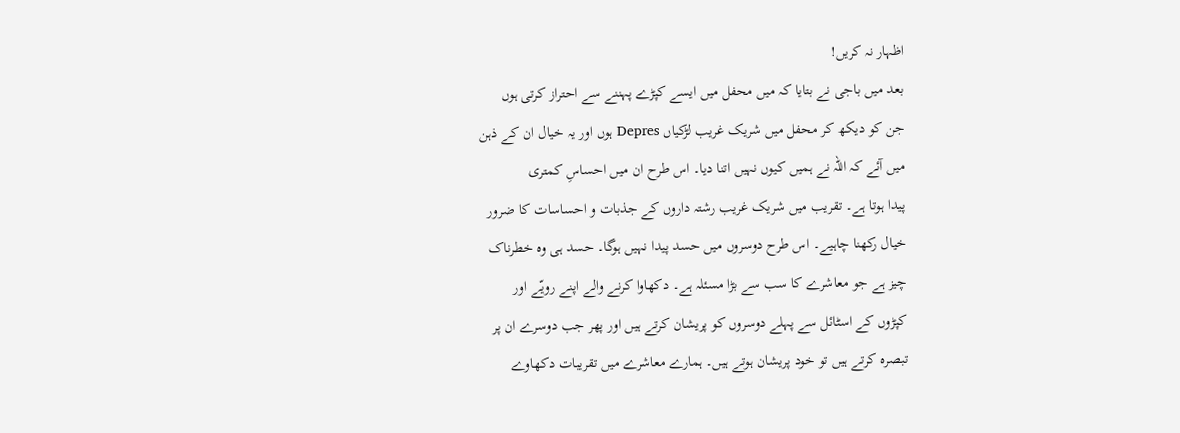اظہار نہ کریں!
بعد میں باجی نے بتایا کہ میں محفل میں ایسے کپڑے پہننے سے احتراز کرتی ہوں
جن کو دیکھ کر محفل میں شریک غریب لڑکیاں Depres ہوں اور یہ خیال ان کے ذہن
میں آئے کہ اللہ نے ہمیں کیوں نہیں اتنا دیا۔ اس طرح ان میں احساسِ کمتری
پیدا ہوتا ہے۔ تقریب میں شریک غریب رشتہ داروں کے جذبات و احساسات کا ضرور
خیال رکھنا چاہیے۔ اس طرح دوسروں میں حسد پیدا نہیں ہوگا۔ حسد ہی وہ خطرناک
چیز ہے جو معاشرے کا سب سے بڑا مسئلہ ہے۔ دکھاوا کرنے والے اپنے رویّے اور
کپڑوں کے اسٹائل سے پہلے دوسروں کو پریشان کرتے ہیں اور پھر جب دوسرے ان پر
تبصرہ کرتے ہیں تو خود پریشان ہوتے ہیں۔ ہمارے معاشرے میں تقریبات دکھاوے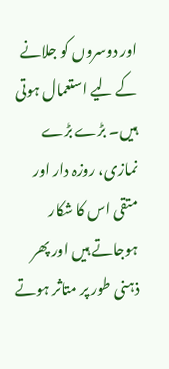اور دوسروں کو جلانے کے لیے استعمال ہوتی ہیں۔ بڑے بڑے نمازی، روزہ دار اور
متقی اس کا شکار ہوجاتے ہیں اور پھر ذہنی طور پر متاثر ہوتے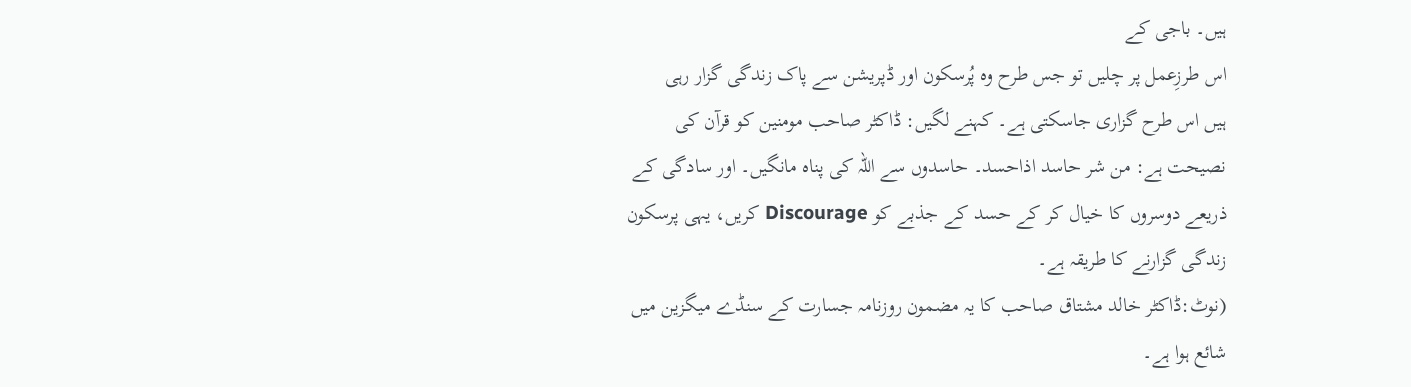ہیں۔ باجی کے
اس طرزِعمل پر چلیں تو جس طرح وہ پُرسکون اور ڈپریشن سے پاک زندگی گزار رہی
ہیں اس طرح گزاری جاسکتی ہے۔ کہنے لگیں: ڈاکٹر صاحب مومنین کو قرآن کی
نصیحت ہے: من شر حاسد اذاحسد۔ حاسدوں سے اللہ کی پناہ مانگیں۔ اور سادگی کے
ذریعے دوسروں کا خیال کر کے حسد کے جذبے کو Discourage کریں، یہی پرسکون
زندگی گزارنے کا طریقہ ہے۔
(نوٹ:ڈاکٹر خالد مشتاق صاحب کا یہ مضمون روزنامہ جسارت کے سنڈے میگزین میں
شائع ہوا ہے۔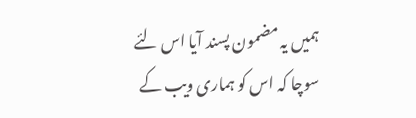ہمیں یہ مضمون پسند آیا اس لئے سوچا کہ اس کو ہماری ویب کے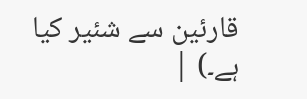قارئین سے شئیر کیا ہے۔) |